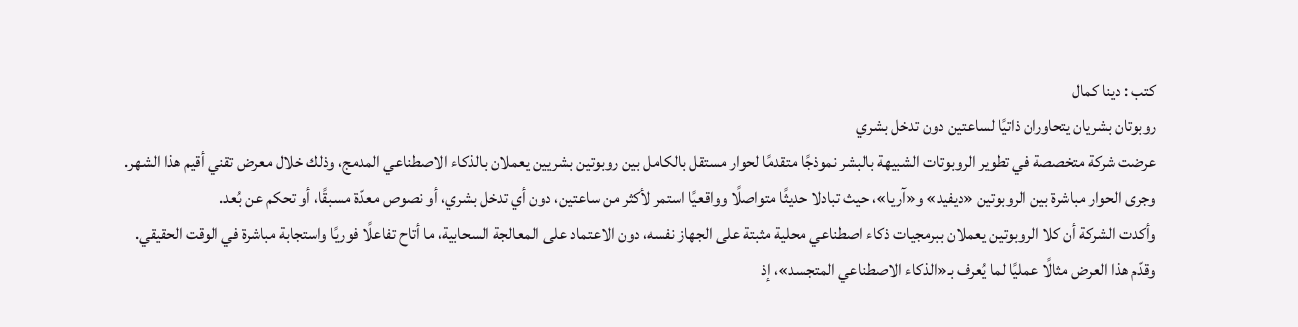كتب : دينا كمال
روبوتان بشريان يتحاوران ذاتيًا لساعتين دون تدخل بشري
عرضت شركة متخصصة في تطوير الروبوتات الشبيهة بالبشر نموذجًا متقدمًا لحوار مستقل بالكامل بين روبوتين بشريين يعملان بالذكاء الاصطناعي المدمج، وذلك خلال معرض تقني أقيم هذا الشهر.
وجرى الحوار مباشرة بين الروبوتين «ديفيد» و«آريا»، حيث تبادلا حديثًا متواصلًا وواقعيًا استمر لأكثر من ساعتين، دون أي تدخل بشري، أو نصوص معدّة مسبقًا، أو تحكم عن بُعد.
وأكدت الشركة أن كلا الروبوتين يعملان ببرمجيات ذكاء اصطناعي محلية مثبتة على الجهاز نفسه، دون الاعتماد على المعالجة السحابية، ما أتاح تفاعلًا فوريًا واستجابة مباشرة في الوقت الحقيقي.
وقدّم هذا العرض مثالًا عمليًا لما يُعرف بـ«الذكاء الاصطناعي المتجسد»، إذ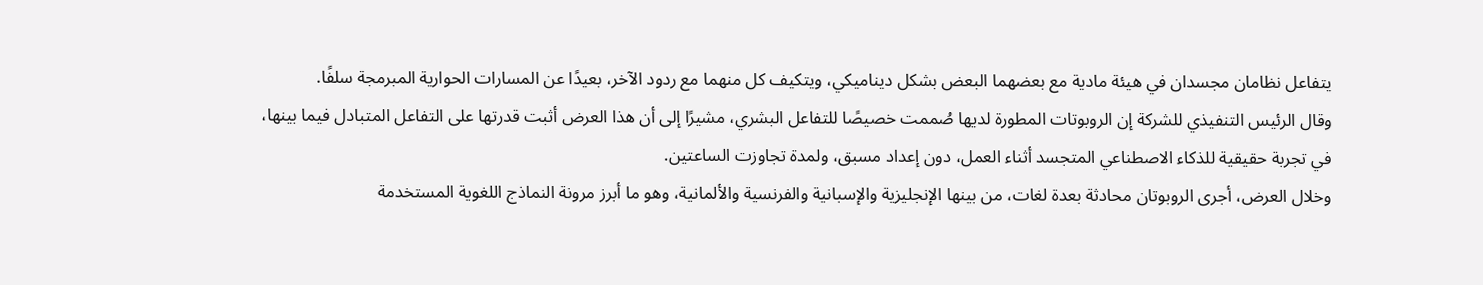يتفاعل نظامان مجسدان في هيئة مادية مع بعضهما البعض بشكل ديناميكي، ويتكيف كل منهما مع ردود الآخر، بعيدًا عن المسارات الحوارية المبرمجة سلفًا.
وقال الرئيس التنفيذي للشركة إن الروبوتات المطورة لديها صُممت خصيصًا للتفاعل البشري، مشيرًا إلى أن هذا العرض أثبت قدرتها على التفاعل المتبادل فيما بينها، في تجربة حقيقية للذكاء الاصطناعي المتجسد أثناء العمل، دون إعداد مسبق، ولمدة تجاوزت الساعتين.
وخلال العرض، أجرى الروبوتان محادثة بعدة لغات، من بينها الإنجليزية والإسبانية والفرنسية والألمانية، وهو ما أبرز مرونة النماذج اللغوية المستخدمة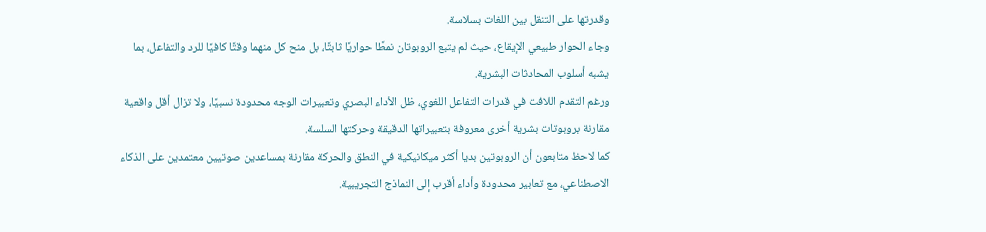وقدرتها على التنقل بين اللغات بسلاسة.
وجاء الحوار طبيعي الإيقاع، حيث لم يتبع الروبوتان نمطًا حواريًا ثابتًا، بل منح كل منهما وقتًا كافيًا للرد والتفاعل، بما يشبه أسلوب المحادثات البشرية.
ورغم التقدم اللافت في قدرات التفاعل اللغوي، ظل الأداء البصري وتعبيرات الوجه محدودة نسبيًا، ولا تزال أقل واقعية مقارنة بروبوتات بشرية أخرى معروفة بتعبيراتها الدقيقة وحركتها السلسة.
كما لاحظ متابعون أن الروبوتين بديا أكثر ميكانيكية في النطق والحركة مقارنة بمساعدين صوتيين معتمدين على الذكاء الاصطناعي، مع تعابير محدودة وأداء أقرب إلى النماذج التجريبية.